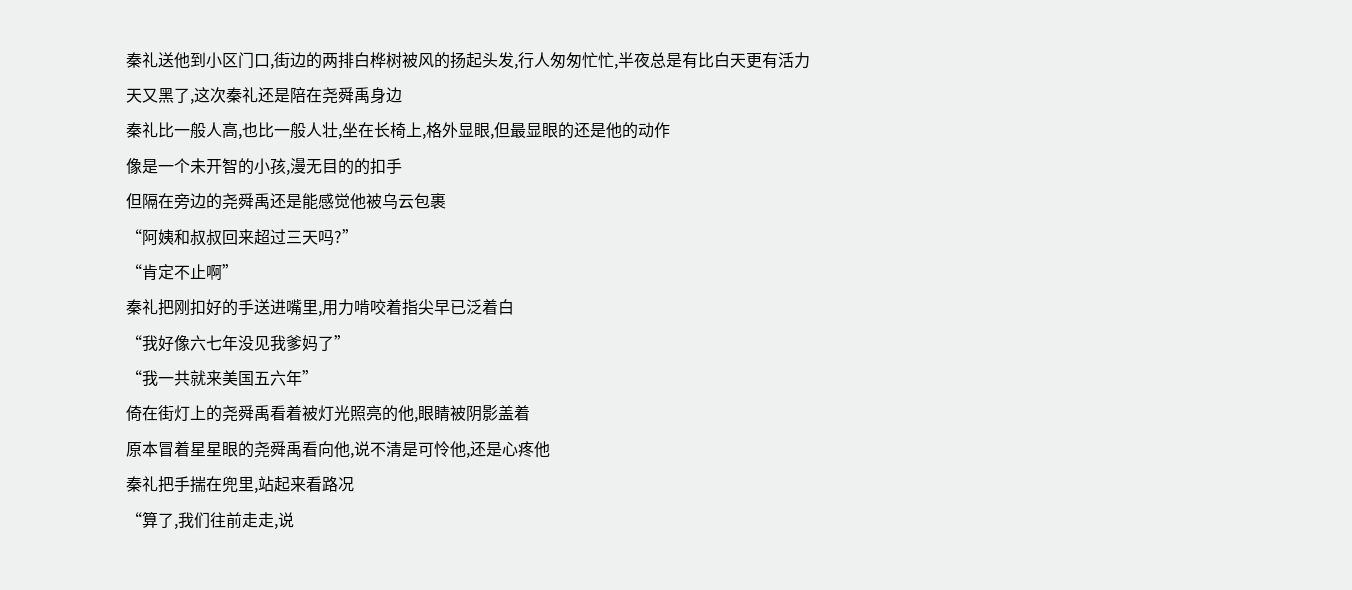秦礼送他到小区门口,街边的两排白桦树被风的扬起头发,行人匆匆忙忙,半夜总是有比白天更有活力
天又黑了,这次秦礼还是陪在尧舜禹身边
秦礼比一般人高,也比一般人壮,坐在长椅上,格外显眼,但最显眼的还是他的动作
像是一个未开智的小孩,漫无目的的扣手
但隔在旁边的尧舜禹还是能感觉他被乌云包裹
“阿姨和叔叔回来超过三天吗?”
“肯定不止啊”
秦礼把刚扣好的手送进嘴里,用力啃咬着指尖早已泛着白
“我好像六七年没见我爹妈了”
“我一共就来美国五六年”
倚在街灯上的尧舜禹看着被灯光照亮的他,眼睛被阴影盖着
原本冒着星星眼的尧舜禹看向他,说不清是可怜他,还是心疼他
秦礼把手揣在兜里,站起来看路况
“算了,我们往前走走,说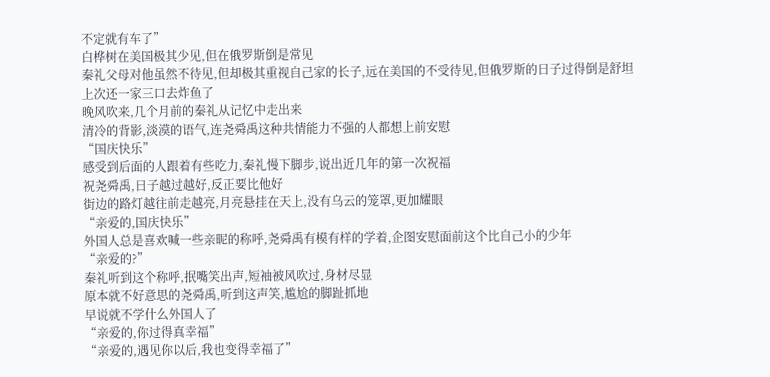不定就有车了”
白桦树在美国极其少见,但在俄罗斯倒是常见
秦礼父母对他虽然不待见,但却极其重视自己家的长子,远在美国的不受待见,但俄罗斯的日子过得倒是舒坦
上次还一家三口去炸鱼了
晚风吹来,几个月前的秦礼从记忆中走出来
清冷的背影,淡漠的语气,连尧舜禹这种共情能力不强的人都想上前安慰
“国庆快乐”
感受到后面的人跟着有些吃力,秦礼慢下脚步,说出近几年的第一次祝福
祝尧舜禹,日子越过越好,反正要比他好
街边的路灯越往前走越亮,月亮悬挂在天上,没有乌云的笼罩,更加耀眼
“亲爱的,国庆快乐”
外国人总是喜欢喊一些亲昵的称呼,尧舜禹有模有样的学着,企图安慰面前这个比自己小的少年
“亲爱的?”
秦礼听到这个称呼,抿嘴笑出声,短袖被风吹过,身材尽显
原本就不好意思的尧舜禹,听到这声笑,尴尬的脚趾抓地
早说就不学什么外国人了
“亲爱的,你过得真幸福”
“亲爱的,遇见你以后,我也变得幸福了”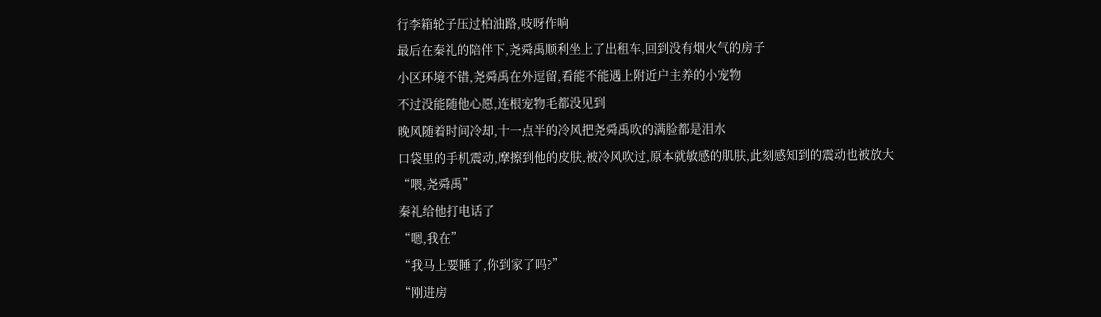行李箱轮子压过柏油路,吱呀作响
最后在秦礼的陪伴下,尧舜禹顺利坐上了出租车,回到没有烟火气的房子
小区环境不错,尧舜禹在外逗留,看能不能遇上附近户主养的小宠物
不过没能随他心愿,连根宠物毛都没见到
晚风随着时间冷却,十一点半的冷风把尧舜禹吹的满脸都是泪水
口袋里的手机震动,摩擦到他的皮肤,被冷风吹过,原本就敏感的肌肤,此刻感知到的震动也被放大
“喂,尧舜禹”
秦礼给他打电话了
“嗯,我在”
“我马上要睡了,你到家了吗?”
“刚进房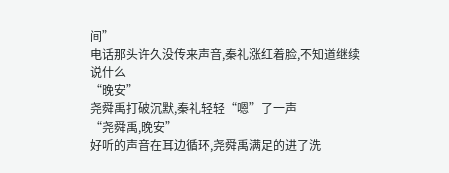间”
电话那头许久没传来声音,秦礼涨红着脸,不知道继续说什么
“晚安”
尧舜禹打破沉默,秦礼轻轻“嗯”了一声
“尧舜禹,晚安”
好听的声音在耳边循环,尧舜禹满足的进了洗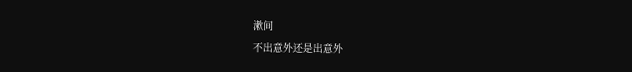漱间
不出意外还是出意外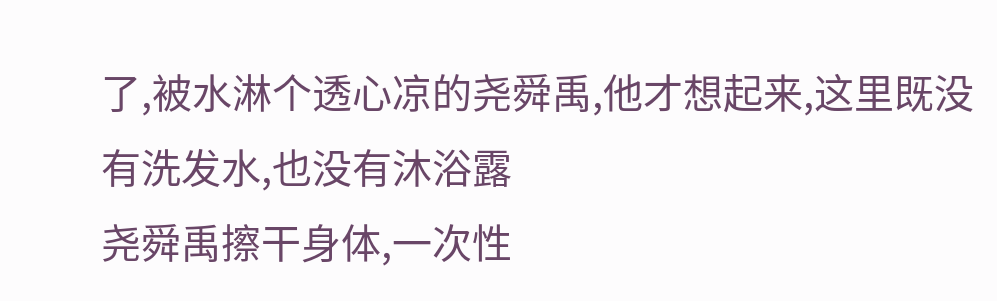了,被水淋个透心凉的尧舜禹,他才想起来,这里既没有洗发水,也没有沐浴露
尧舜禹擦干身体,一次性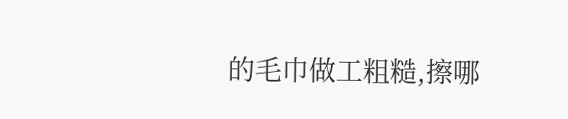的毛巾做工粗糙,擦哪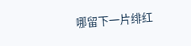哪留下一片绯红